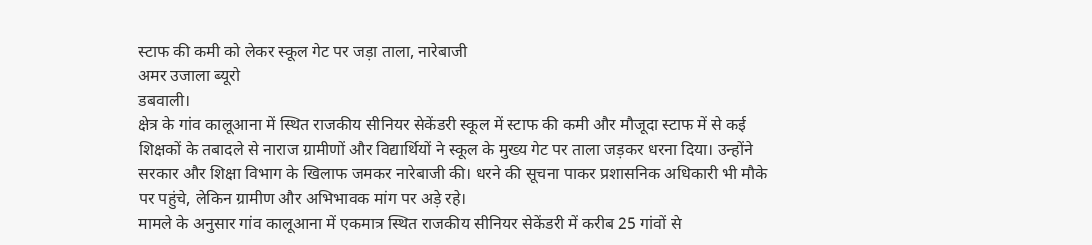स्टाफ की कमी को लेकर स्कूल गेट पर जड़ा ताला, नारेबाजी
अमर उजाला ब्यूरो
डबवाली।
क्षेत्र के गांव कालूआना में स्थित राजकीय सीनियर सेकेंडरी स्कूल में स्टाफ की कमी और मौजूदा स्टाफ में से कई शिक्षकों के तबादले से नाराज ग्रामीणों और विद्यार्थियों ने स्कूल के मुख्य गेट पर ताला जड़कर धरना दिया। उन्होंने सरकार और शिक्षा विभाग के खिलाफ जमकर नारेबाजी की। धरने की सूचना पाकर प्रशासनिक अधिकारी भी मौके पर पहुंचे, लेकिन ग्रामीण और अभिभावक मांग पर अड़े रहे।
मामले के अनुसार गांव कालूआना में एकमात्र स्थित राजकीय सीनियर सेकेंडरी में करीब 25 गांवों से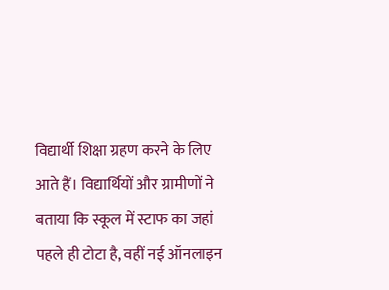विद्यार्थी शिक्षा ग्रहण करने के लिए आते हैं। विद्यार्थियों और ग्रामीणों ने बताया कि स्कूल में स्टाफ का जहां पहले ही टोटा है, वहीं नई ऑनलाइन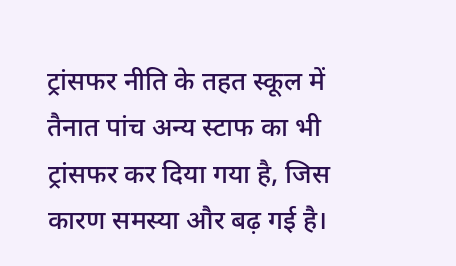ट्रांसफर नीति के तहत स्कूल में तैनात पांच अन्य स्टाफ का भी ट्रांसफर कर दिया गया है, जिस कारण समस्या और बढ़ गई है।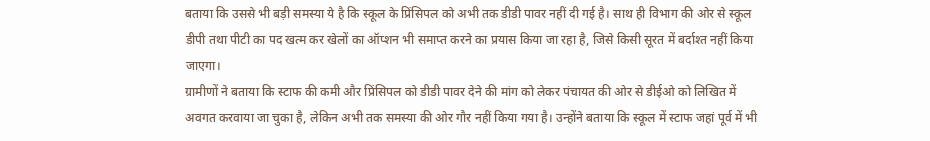बताया कि उससे भी बड़ी समस्या ये है कि स्कूल के प्रिंसिपल को अभी तक डीडी पावर नहीं दी गई है। साथ ही विभाग की ओर से स्कूल डीपी तथा पीटी का पद खत्म कर खेलों का ऑप्शन भी समाप्त करने का प्रयास किया जा रहा है, जिसे किसी सूरत में बर्दाश्त नहीं किया जाएगा।
ग्रामीणों ने बताया कि स्टाफ की कमी और प्रिंसिपल को डीडी पावर देने की मांग को लेकर पंचायत की ओर से डीईओ को लिखित में अवगत करवाया जा चुका है, लेकिन अभी तक समस्या की ओर गौर नहीं किया गया है। उन्होंने बताया कि स्कूल में स्टाफ जहां पूर्व में भी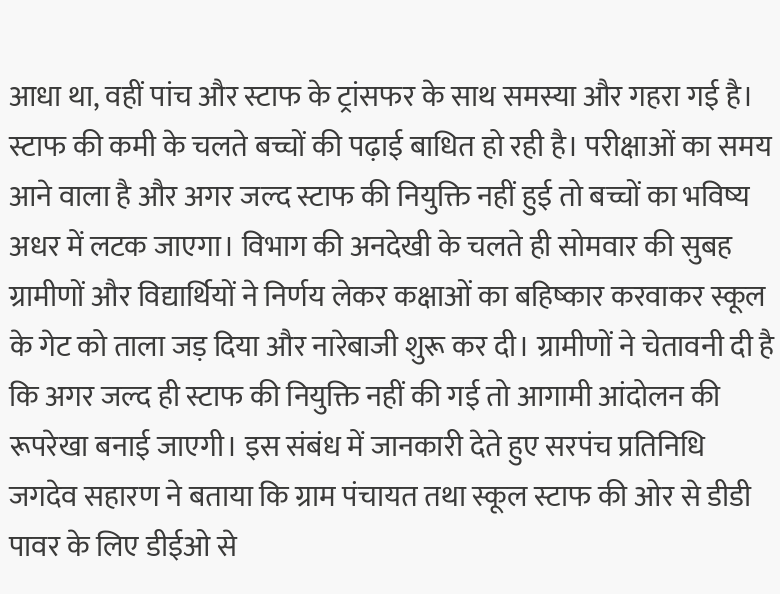आधा था, वहीं पांच और स्टाफ के ट्रांसफर के साथ समस्या और गहरा गई है। स्टाफ की कमी के चलते बच्चों की पढ़ाई बाधित हो रही है। परीक्षाओं का समय आने वाला है और अगर जल्द स्टाफ की नियुक्ति नहीं हुई तो बच्चों का भविष्य अधर में लटक जाएगा। विभाग की अनदेखी के चलते ही सोमवार की सुबह ग्रामीणों और विद्यार्थियों ने निर्णय लेकर कक्षाओं का बहिष्कार करवाकर स्कूल के गेट को ताला जड़ दिया और नारेबाजी शुरू कर दी। ग्रामीणों ने चेतावनी दी है कि अगर जल्द ही स्टाफ की नियुक्ति नहीं की गई तो आगामी आंदोलन की रूपरेखा बनाई जाएगी। इस संबंध में जानकारी देते हुए सरपंच प्रतिनिधि जगदेव सहारण ने बताया कि ग्राम पंचायत तथा स्कूल स्टाफ की ओर से डीडी पावर के लिए डीईओ से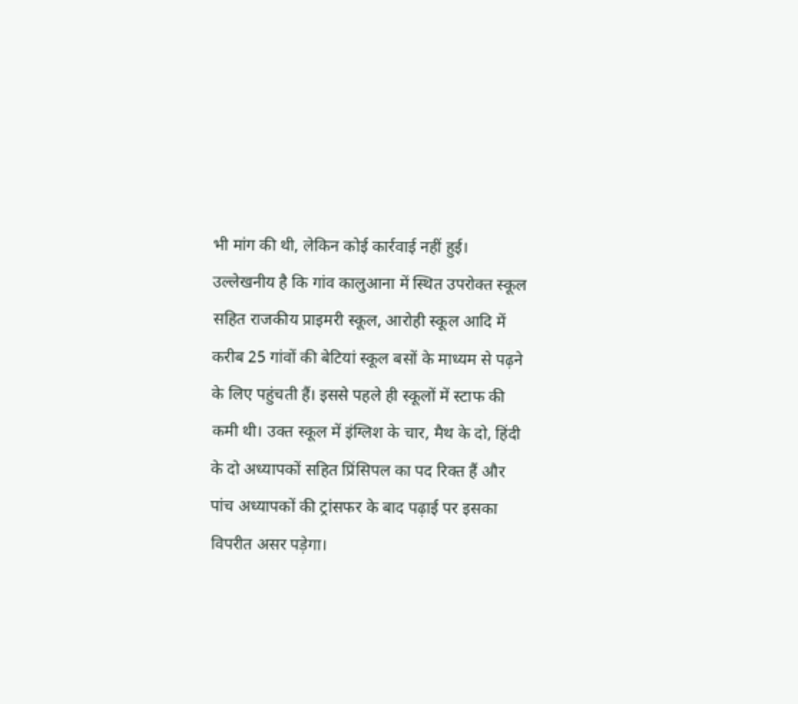भी मांग की थी, लेकिन कोई कार्रवाई नहीं हुई।
उल्लेखनीय है कि गांव कालुआना में स्थित उपरोक्त स्कूल सहित राजकीय प्राइमरी स्कूल, आरोही स्कूल आदि में करीब 25 गांवों की बेटियां स्कूल बसों के माध्यम से पढ़ने के लिए पहुंचती हैं। इससे पहले ही स्कूलों में स्टाफ की कमी थी। उक्त स्कूल में इंग्लिश के चार, मैथ के दो, हिंदी के दो अध्यापकों सहित प्रिंसिपल का पद रिक्त हैं और पांच अध्यापकों की ट्रांसफर के बाद पढ़ाई पर इसका विपरीत असर पड़ेगा।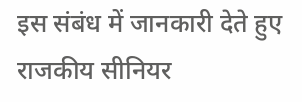इस संबंध में जानकारी देते हुए राजकीय सीनियर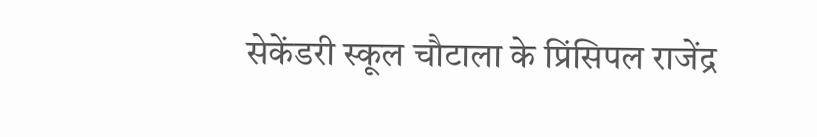सेकेंडरी स्कूल चौटाला के प्रिंसिपल राजेंद्र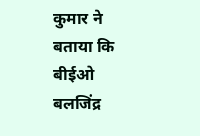कुमार ने बताया कि बीईओ बलजिंद्र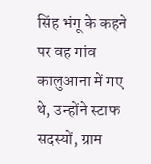सिंह भंगू के कहने पर वह गांव कालुआना में गए थे, उन्होंने स्टाफ सदस्यों, ग्राम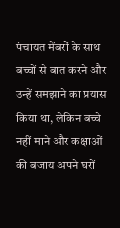पंचायत मेंबरों के साथ बच्चों से बात करने और उन्हें समझाने का प्रयास किया था, लेकिन बच्चे नहीं माने और कक्षाओं की बजाय अपने घरों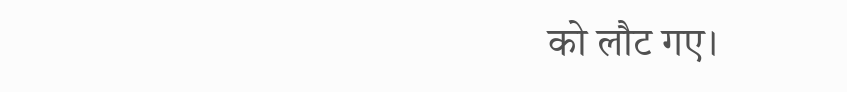को लौट गए।